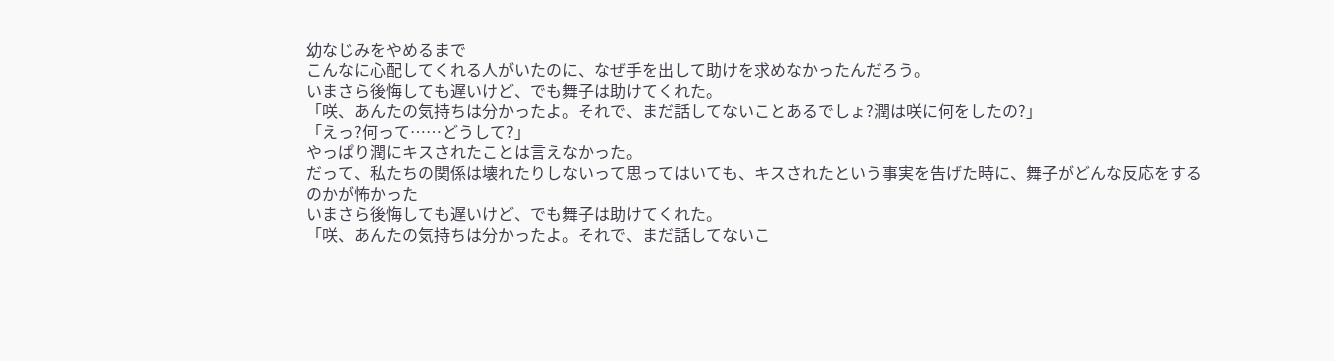幼なじみをやめるまで
こんなに心配してくれる人がいたのに、なぜ手を出して助けを求めなかったんだろう。
いまさら後悔しても遅いけど、でも舞子は助けてくれた。
「咲、あんたの気持ちは分かったよ。それで、まだ話してないことあるでしょ?潤は咲に何をしたの?」
「えっ?何って……どうして?」
やっぱり潤にキスされたことは言えなかった。
だって、私たちの関係は壊れたりしないって思ってはいても、キスされたという事実を告げた時に、舞子がどんな反応をするのかが怖かった
いまさら後悔しても遅いけど、でも舞子は助けてくれた。
「咲、あんたの気持ちは分かったよ。それで、まだ話してないこ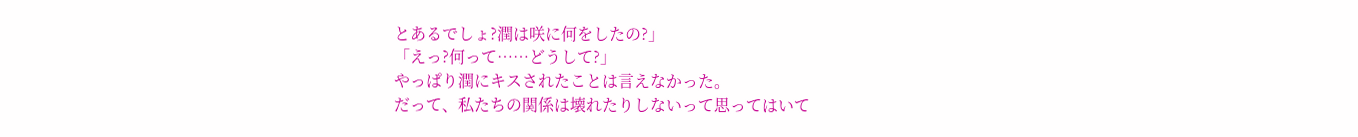とあるでしょ?潤は咲に何をしたの?」
「えっ?何って……どうして?」
やっぱり潤にキスされたことは言えなかった。
だって、私たちの関係は壊れたりしないって思ってはいて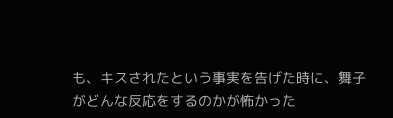も、キスされたという事実を告げた時に、舞子がどんな反応をするのかが怖かった